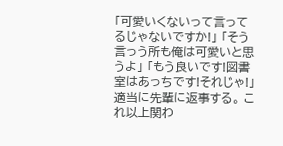「可愛いくないって言ってるじゃないですか!」 「そう言っう所も俺は可愛いと思うよ」 「もう良いです!図書室はあっちです!それじゃ!」 適当に先輩に返事する。 これ以上関わ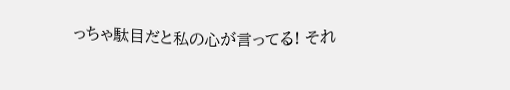っちゃ駄目だと私の心が言ってる! それ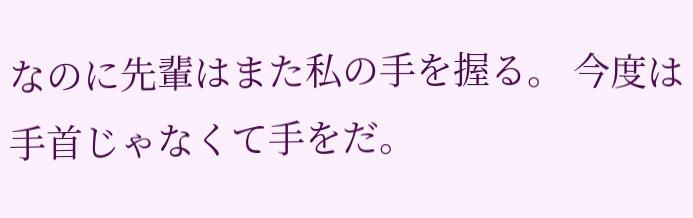なのに先輩はまた私の手を握る。 今度は手首じゃなくて手をだ。